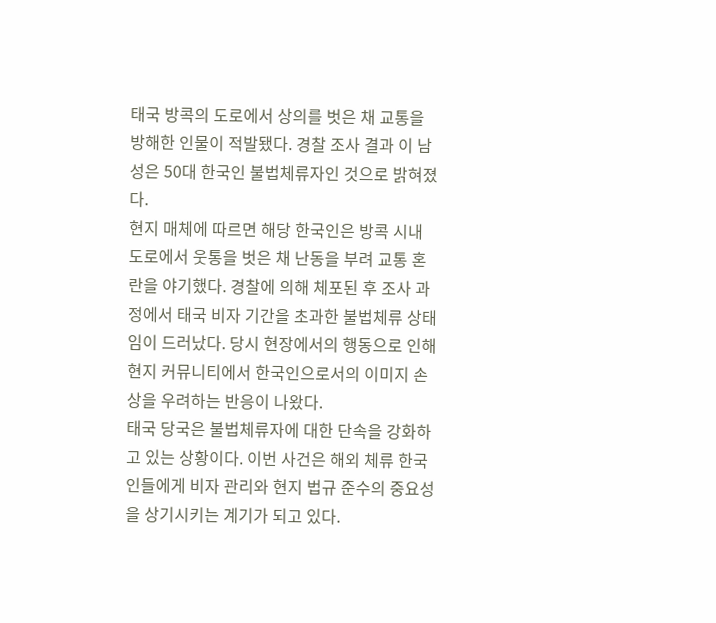태국 방콕의 도로에서 상의를 벗은 채 교통을 방해한 인물이 적발됐다. 경찰 조사 결과 이 남성은 50대 한국인 불법체류자인 것으로 밝혀졌다.
현지 매체에 따르면 해당 한국인은 방콕 시내 도로에서 웃통을 벗은 채 난동을 부려 교통 혼란을 야기했다. 경찰에 의해 체포된 후 조사 과정에서 태국 비자 기간을 초과한 불법체류 상태임이 드러났다. 당시 현장에서의 행동으로 인해 현지 커뮤니티에서 한국인으로서의 이미지 손상을 우려하는 반응이 나왔다.
태국 당국은 불법체류자에 대한 단속을 강화하고 있는 상황이다. 이번 사건은 해외 체류 한국인들에게 비자 관리와 현지 법규 준수의 중요성을 상기시키는 계기가 되고 있다.